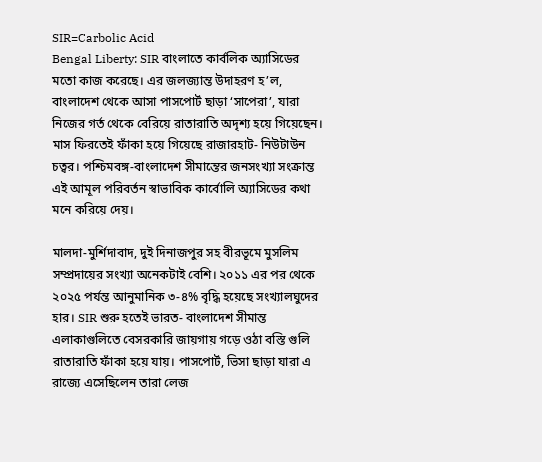SIR=Carbolic Acid
Bengal Liberty: SIR বাংলাতে কার্বলিক অ্যাসিডের মতো কাজ করেছে। এর জলজ্যান্ত উদাহরণ হ’ল, বাংলাদেশ থেকে আসা পাসপোর্ট ছাড়া ‘সাপেরা’, যারা নিজের গর্ত থেকে বেরিয়ে রাতারাতি অদৃশ্য হয়ে গিয়েছেন। মাস ফিরতেই ফাঁকা হয়ে গিয়েছে রাজারহাট- নিউটাউন চত্বর। পশ্চিমবঙ্গ-বাংলাদেশ সীমান্তের জনসংখ্যা সংক্রান্ত এই আমূল পরিবর্তন স্বাভাবিক কার্বোলি অ্যাসিডের কথা মনে করিয়ে দেয়।

মালদা-মুর্শিদাবাদ, দুই দিনাজপুর সহ বীরভূমে মুসলিম সম্প্রদায়ের সংখ্যা অনেকটাই বেশি। ২০১১ এর পর থেকে ২০২৫ পর্যন্ত আনুমানিক ৩-৪% বৃদ্ধি হয়েছে সংখ্যালঘুদের হার। SIR শুরু হতেই ভারত- বাংলাদেশ সীমান্ত এলাকাগুলিতে বেসরকারি জায়গায় গড়ে ওঠা বস্তি গুলি রাতারাতি ফাঁকা হয়ে যায়। পাসপোর্ট, ভিসা ছাড়া যারা এ রাজ্যে এসেছিলেন তারা লেজ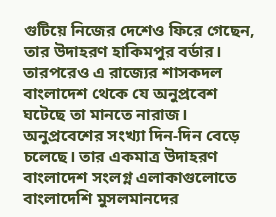গুটিয়ে নিজের দেশেও ফিরে গেছেন, তার উদাহরণ হাকিমপুর বর্ডার। তারপরেও এ রাজ্যের শাসকদল বাংলাদেশ থেকে যে অনুপ্রবেশ ঘটেছে তা মানতে নারাজ।
অনুপ্রবেশের সংখ্যা দিন-দিন বেড়ে চলেছে। তার একমাত্র উদাহরণ বাংলাদেশ সংলগ্ন এলাকাগুলোতে বাংলাদেশি মুসলমানদের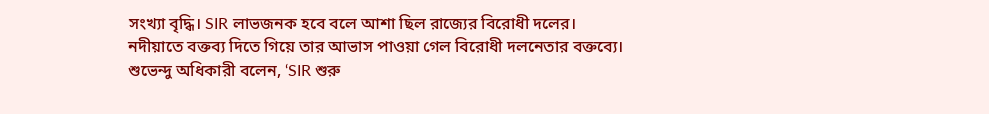সংখ্যা বৃদ্ধি। SIR লাভজনক হবে বলে আশা ছিল রাজ্যের বিরোধী দলের। নদীয়াতে বক্তব্য দিতে গিয়ে তার আভাস পাওয়া গেল বিরোধী দলনেতার বক্তব্যে। শুভেন্দু অধিকারী বলেন, ‘SIR শুরু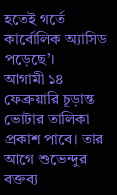হতেই গর্তে কার্বোলিক অ্যাসিড পড়েছে’।
আগামী ১৪ ফেব্রুয়ারি চূড়ান্ত ভোটার তালিকা প্রকাশ পাবে। তার আগে শুভেন্দুর বক্তব্য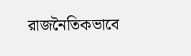রাজনৈতিকভাবে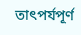তাৎপর্যপূর্ণ